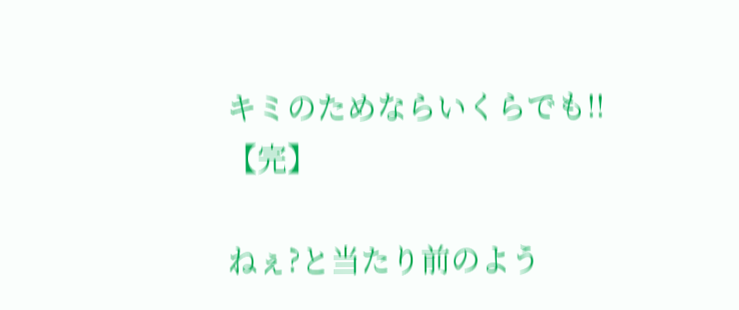キミのためならいくらでも!!【完】

ねぇ?と当たり前のよう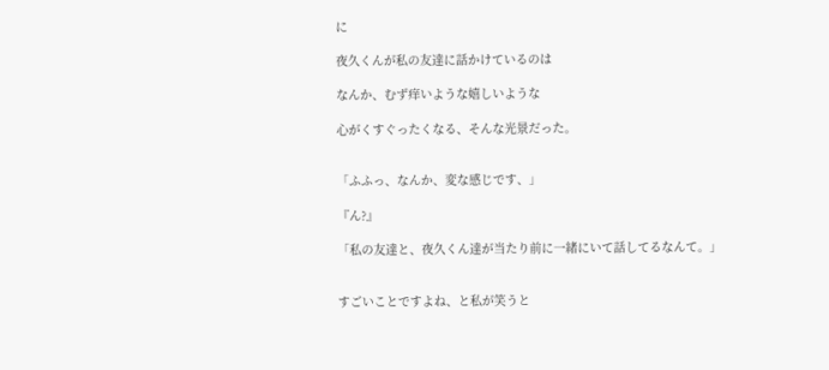に

夜久くんが私の友達に話かけているのは

なんか、むず痒いような嬉しいような

心がくすぐったくなる、そんな光景だった。


「ふふっ、なんか、変な感じです、」

『ん?』

「私の友達と、夜久くん達が当たり前に一緒にいて話してるなんて。」


すごいことですよね、と私が笑うと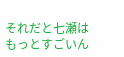それだと七瀬はもっとすごいん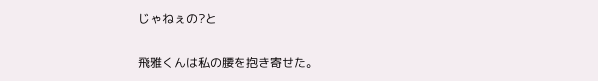じゃねぇの?と

飛雅くんは私の腰を抱き寄せた。